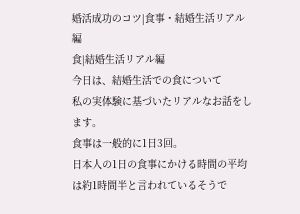婚活成功のコツ|食事・結婚生活リアル編
食|結婚生活リアル編
今日は、結婚生活での食について
私の実体験に基づいたリアルなお話をします。
食事は一般的に1日3回。
日本人の1日の食事にかける時間の平均は約1時間半と言われているそうで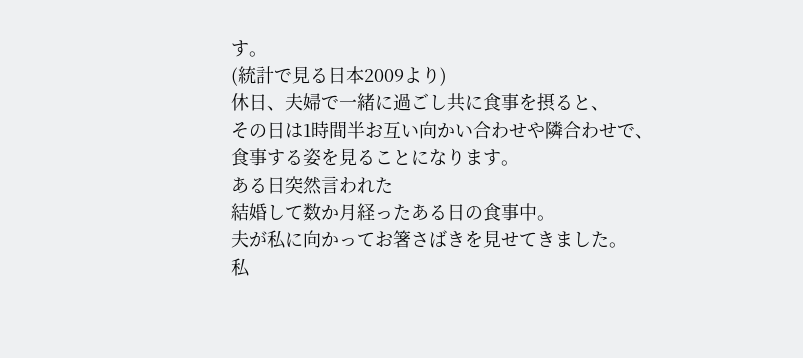す。
(統計で見る日本2009より)
休日、夫婦で一緒に過ごし共に食事を摂ると、
その日は1時間半お互い向かい合わせや隣合わせで、
食事する姿を見ることになります。
ある日突然言われた
結婚して数か月経ったある日の食事中。
夫が私に向かってお箸さばきを見せてきました。
私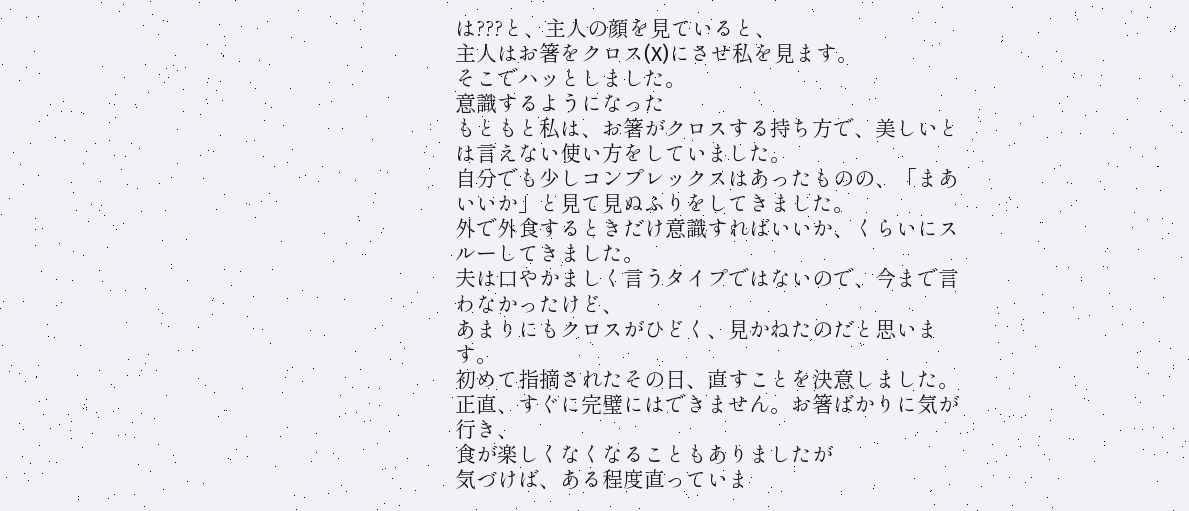は???と、主人の顔を見ていると、
主人はお箸をクロス(X)にさせ私を見ます。
そこでハッとしました。
意識するようになった
もともと私は、お箸がクロスする持ち方で、美しいとは言えない使い方をしていました。
自分でも少しコンプレックスはあったものの、「まあいいか」と見て見ぬふりをしてきました。
外で外食するときだけ意識すればいいか、くらいにスルーしてきました。
夫は口やかましく言うタイプではないので、今まで言わなかったけど、
あまりにもクロスがひどく、見かねたのだと思います。
初めて指摘されたその日、直すことを決意しました。
正直、すぐに完璧にはできません。お箸ばかりに気が行き、
食が楽しくなくなることもありましたが
気づけば、ある程度直っていま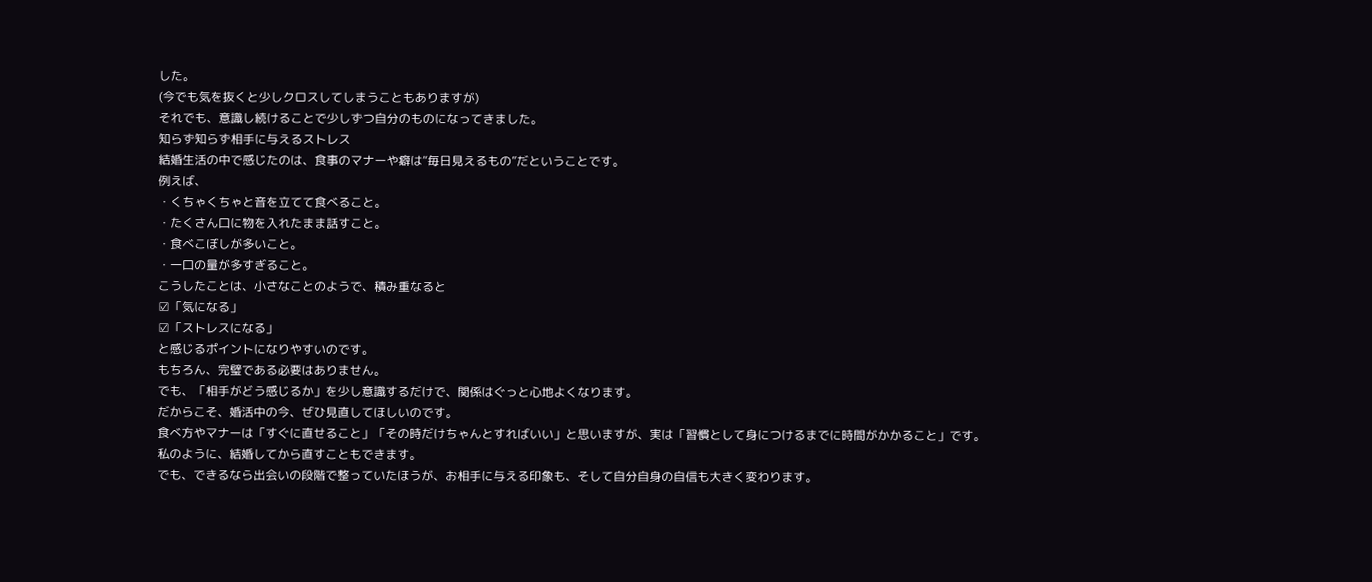した。
(今でも気を抜くと少しクロスしてしまうこともありますが)
それでも、意識し続けることで少しずつ自分のものになってきました。
知らず知らず相手に与えるストレス
結婚生活の中で感じたのは、食事のマナーや癖は“毎日見えるもの”だということです。
例えば、
・くちゃくちゃと音を立てて食べること。
・たくさん口に物を入れたまま話すこと。
・食べこぼしが多いこと。
・一口の量が多すぎること。
こうしたことは、小さなことのようで、積み重なると
☑「気になる」
☑「ストレスになる」
と感じるポイントになりやすいのです。
もちろん、完璧である必要はありません。
でも、「相手がどう感じるか」を少し意識するだけで、関係はぐっと心地よくなります。
だからこそ、婚活中の今、ぜひ見直してほしいのです。
食べ方やマナーは「すぐに直せること」「その時だけちゃんとすればいい」と思いますが、実は「習慣として身につけるまでに時間がかかること」です。
私のように、結婚してから直すこともできます。
でも、できるなら出会いの段階で整っていたほうが、お相手に与える印象も、そして自分自身の自信も大きく変わります。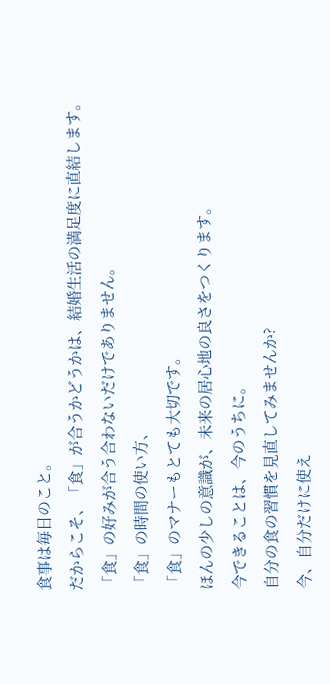食事は毎日のこと。
だからこそ、「食」が合うかどうかは、結婚生活の満足度に直結します。
「食」の好みが合う合わないだけでありません。
「食」の時間の使い方、
「食」のマナーもとても大切です。
ほんの少しの意識が、未来の居心地の良さをつくります。
今できることは、今のうちに。
自分の食の習慣を見直してみませんか?
今、自分だけに使え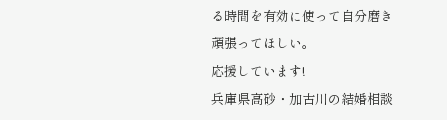る時間を有効に使って自分磨き頑張ってほしい。
応援しています!
兵庫県高砂・加古川の結婚相談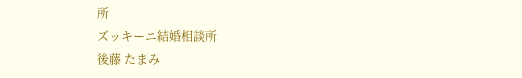所
ズッキーニ結婚相談所
後藤 たまみ